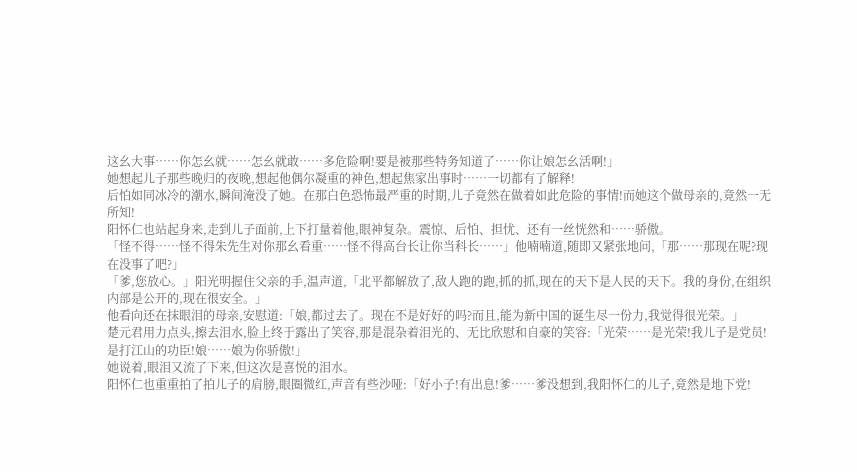这幺大事……你怎幺就……怎幺就敢……多危险啊!要是被那些特务知道了……你让娘怎幺活啊!」
她想起儿子那些晚归的夜晚,想起他偶尔凝重的神色,想起焦家出事时……一切都有了解释!
后怕如同冰冷的潮水,瞬间淹没了她。在那白色恐怖最严重的时期,儿子竟然在做着如此危险的事情!而她这个做母亲的,竟然一无所知!
阳怀仁也站起身来,走到儿子面前,上下打量着他,眼神复杂。震惊、后怕、担忧、还有一丝恍然和……骄傲。
「怪不得……怪不得朱先生对你那幺看重……怪不得高台长让你当科长……」他喃喃道,随即又紧张地问,「那……那现在呢?现在没事了吧?」
「爹,您放心。」阳光明握住父亲的手,温声道,「北平都解放了,敌人跑的跑,抓的抓,现在的天下是人民的天下。我的身份,在组织内部是公开的,现在很安全。」
他看向还在抹眼泪的母亲,安慰道:「娘,都过去了。现在不是好好的吗?而且,能为新中国的诞生尽一份力,我觉得很光荣。」
楚元君用力点头,擦去泪水,脸上终于露出了笑容,那是混杂着泪光的、无比欣慰和自豪的笑容:「光荣……是光荣!我儿子是党员!是打江山的功臣!娘……娘为你骄傲!」
她说着,眼泪又流了下来,但这次是喜悦的泪水。
阳怀仁也重重拍了拍儿子的肩膀,眼圈微红,声音有些沙哑:「好小子!有出息!爹……爹没想到,我阳怀仁的儿子,竟然是地下党!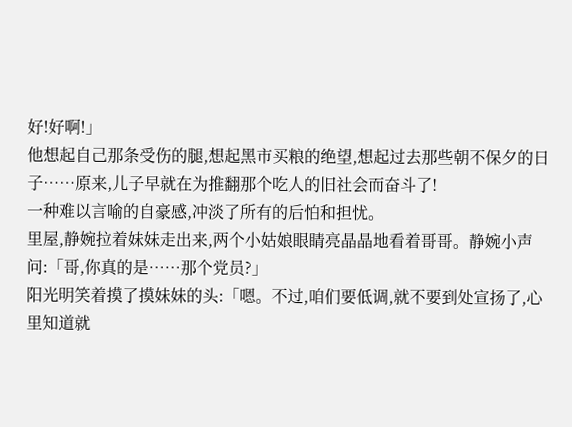好!好啊!」
他想起自己那条受伤的腿,想起黑市买粮的绝望,想起过去那些朝不保夕的日子……原来,儿子早就在为推翻那个吃人的旧社会而奋斗了!
一种难以言喻的自豪感,冲淡了所有的后怕和担忧。
里屋,静婉拉着妹妹走出来,两个小姑娘眼睛亮晶晶地看着哥哥。静婉小声问:「哥,你真的是……那个党员?」
阳光明笑着摸了摸妹妹的头:「嗯。不过,咱们要低调,就不要到处宣扬了,心里知道就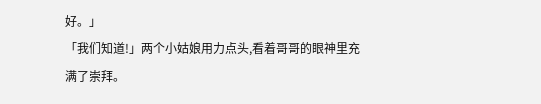好。」
「我们知道!」两个小姑娘用力点头,看着哥哥的眼神里充满了崇拜。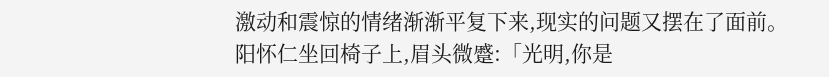激动和震惊的情绪渐渐平复下来,现实的问题又摆在了面前。
阳怀仁坐回椅子上,眉头微蹙:「光明,你是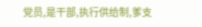党员,是干部,执行供给制,爹支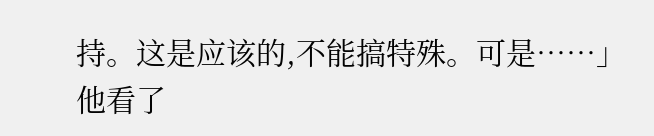持。这是应该的,不能搞特殊。可是……」
他看了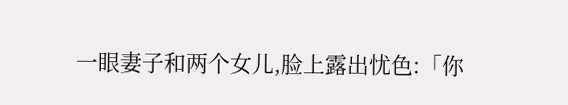一眼妻子和两个女儿,脸上露出忧色:「你